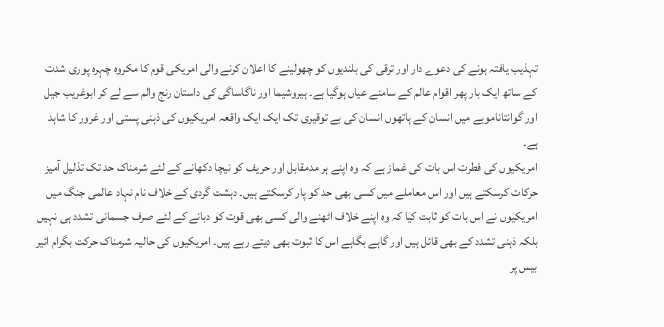تہذیب یافتہ ہونے کی دعوے دار اور ترقی کی بلندیوں کو چھولینے کا اعلان کرنے والی امریکی قوم کا مکروہ چہرہ پوری شدت کے ساتھ ایک بار پھر اقوام عالم کے سامنے عیاں ہوگیا ہے۔ ہیروشیما اور ناگاساگی کی داستان رنج والم سے لے کر ابوغریب جیل اور گوانتاناموبے میں انسان کے ہاتھوں انسان کی بے توقیری تک ایک ایک واقعہ امریکیوں کی ذہنی پستی اور غرور کا شاہد ہے۔
امریکیوں کی فطرت اس بات کی غماز ہے کہ وہ اپنے ہر مدمقابل اور حریف کو نیچا دکھانے کے لئے شرمناک حد تک تذلیل آمیز حرکات کرسکتے ہیں اور اس معاملے میں کسی بھی حد کو پار کرسکتے ہیں۔ دہشت گردی کے خلاف نام نہاد عالمی جنگ میں امریکیوں نے اس بات کو ثابت کیا کہ وہ اپنے خلاف اٹھنے والی کسی بھی قوت کو دبانے کے لئے صرف جسمانی تشدد ہی نہیں بلکہ ذہنی تشدد کے بھی قائل ہیں اور گاہے بگاہے اس کا ثبوت بھی دیتے رہے ہیں۔ امریکیوں کی حالیہ شرمناک حرکت بگرام ائیر بیس پر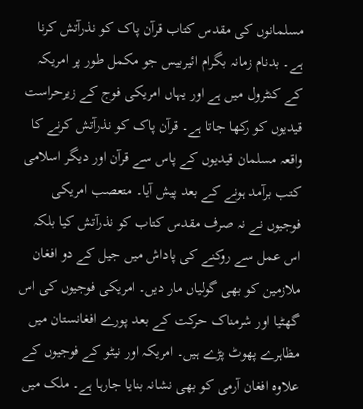مسلمانوں کی مقدس کتاب قرآن پاک کو نذرآتش کرنا ہے۔ بدنام زمانہ بگرام ائیربیس جو مکمل طور پر امریکہ کے کنٹرول میں ہے اور یہاں امریکی فوج کے زیرحراست قیدیوں کو رکھا جاتا ہے۔ قرآن پاک کو نذرآتش کرنے کا واقعہ مسلمان قیدیوں کے پاس سے قرآن اور دیگر اسلامی کتب برآمد ہونے کے بعد پیش آیا۔ متعصب امریکی فوجیوں نے نہ صرف مقدس کتاب کو نذرآتش کیا بلکہ اس عمل سے روکنے کی پاداش میں جیل کے دو افغان ملازمین کو بھی گولیاں مار دیں۔ امریکی فوجیوں کی اس گھٹیا اور شرمناک حرکت کے بعد پورے افغانستان میں مظاہرے پھوٹ پڑے ہیں۔ امریکہ اور نیٹو کے فوجیوں کے علاوہ افغان آرمی کو بھی نشانہ بنایا جارہا ہے۔ ملک میں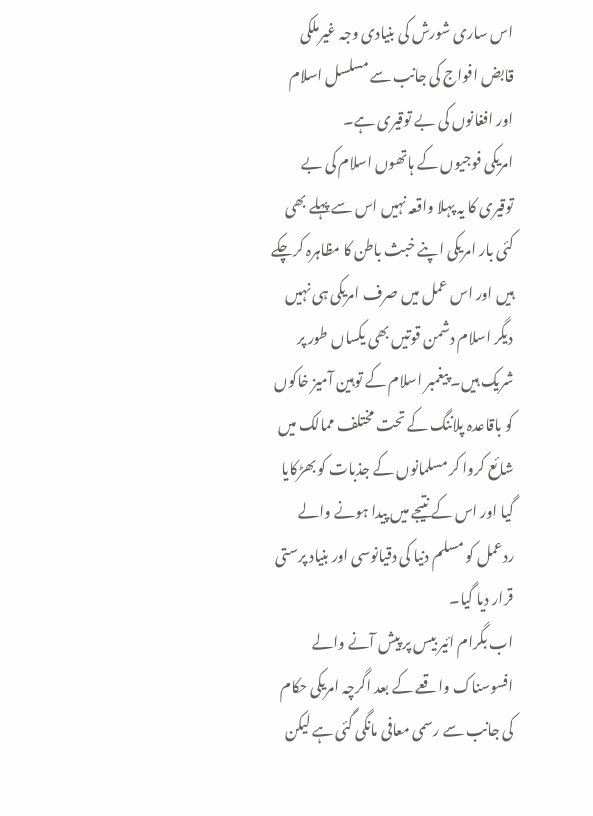اس ساری شورش کی بنیادی وجہ غیرملکی قابض افواج کی جانب سے مسلسل اسلام اور افغانوں کی بے توقیری ہے۔
امریکی فوجیوں کے ہاتھوں اسلام کی بے توقیری کا یہ پہلا واقعہ نہیں اس سے پہلے بھی کئی بار امریکی اپنے خبث باطن کا مظاہرہ کرچکے ہیں اور اس عمل میں صرف امریکی ہی نہیں دیگر اسلام دشمن قوتیں بھی یکساں طور پر شریک ہیں۔ پیغمبر اسلام کے توہین آمیز خاکوں کو باقاعدہ پلاننگ کے تحت مختلف ممالک میں شائع کروا کر مسلمانوں کے جذبات کو بھڑکایا گیا اور اس کے نتیجے میں پیدا ہونے والے ردعمل کو مسلم دنیا کی دقیانوسی اور بنیاد پرستی قرار دیا گیا۔
اب بگرام ائیر بیس پر پیش آنے والے افسوسناک واقعے کے بعد اگرچہ امریکی حکام کی جانب سے رسمی معافی مانگی گئی ہے لیکن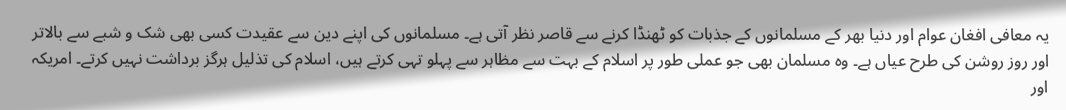یہ معافی افغان عوام اور دنیا بھر کے مسلمانوں کے جذبات کو ٹھنڈا کرنے سے قاصر نظر آتی ہے۔ مسلمانوں کی اپنے دین سے عقیدت کسی بھی شک و شبے سے بالاتر اور روز روشن کی طرح عیاں ہے۔ وہ مسلمان بھی جو عملی طور پر اسلام کے بہت سے مظاہر سے پہلو تہی کرتے ہیں، اسلام کی تذلیل ہرگز برداشت نہیں کرتے۔ امریکہ اور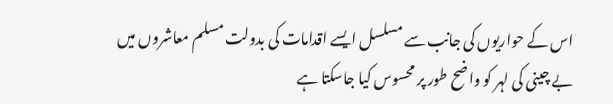اس کے حواریوں کی جانب سے مسلسل ایسے اقدامات کی بدولت مسلم معاشروں میں بے چینی کی لہر کو واضح طور پر محسوس کیا جاسکتا ہے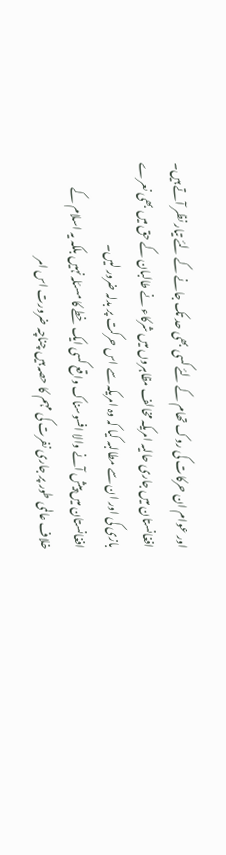اور عوام ان حرکات کی روک تھام کے لئے کسی بھی حد تک جانے کے لئے تیار نظر آتے ہیں۔ افغانستان میں جاری حالیہ امریکہ مخالف مظاہروں میں شرکاء نے طالبان کے حق میں بھی نعرے بازی کی اور ان سے مطالبہ کیا کہ وہ امریکہ سے اس حرکت پر بدلہ ضرور لیں۔
افغانستان میں پیش آنے والا افسوسناک واقع کسی ایک خطے کا مسئلہ نہیں بلکہ یہ اسلام کے خلاف عالمی طور پر جاری نفرت کی مہم کا حصہ ہیں چناچہ ضرورت اس امر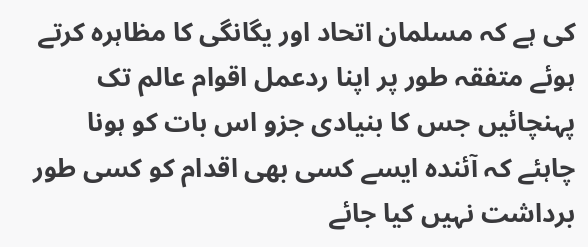کی ہے کہ مسلمان اتحاد اور یگانگی کا مظاہرہ کرتے ہوئے متفقہ طور پر اپنا ردعمل اقوام عالم تک پہنچائیں جس کا بنیادی جزو اس بات کو ہونا چاہئے کہ آئندہ ایسے کسی بھی اقدام کو کسی طور برداشت نہیں کیا جائے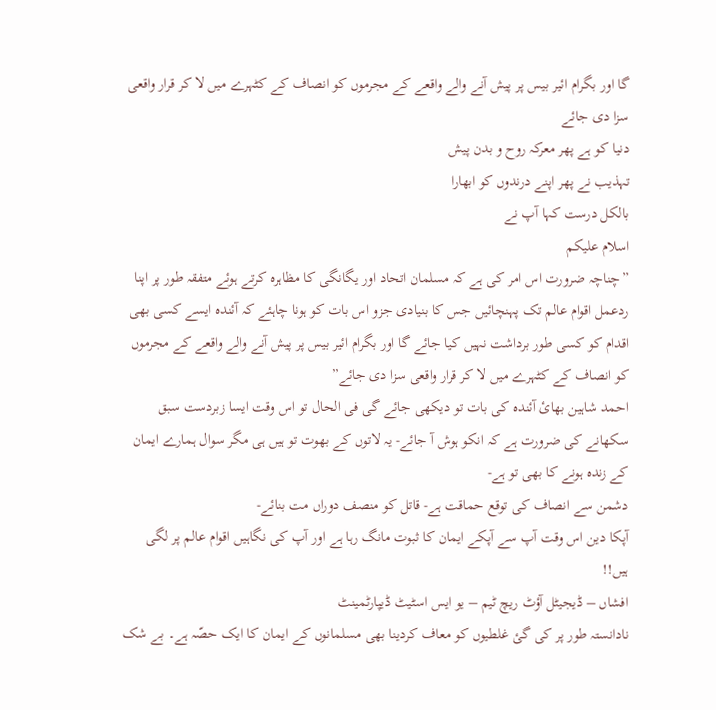گا اور بگرام ائیر بیس پر پیش آنے والے واقعے کے مجرموں کو انصاف کے کٹہرے میں لا کر قرار واقعی سزا دی جائے
دنیا کو ہے پھر معرکہ روح و بدن پیش
تہذیب نے پھر اپنے درندوں کو ابھارا
بالکل درست کہا آپ نے
اسلام علیکم
”چناچہ ضرورت اس امر کی ہے کہ مسلمان اتحاد اور یگانگی کا مظاہرہ کرتے ہوئے متفقہ طور پر اپنا ردعمل اقوام عالم تک پہنچائیں جس کا بنیادی جزو اس بات کو ہونا چاہئے کہ آئندہ ایسے کسی بھی اقدام کو کسی طور برداشت نہیں کیا جائے گا اور بگرام ائیر بیس پر پیش آنے والے واقعے کے مجرموں کو انصاف کے کٹہرے میں لا کر قرار واقعی سزا دی جائے”
احمد شاہین بھائ آئندہ کی بات تو دیکھی جائے گی فی الحال تو اس وقت ایسا زبردست سبق سکھانے کی ضرورت ہے کہ انکو ہوش آ جائے- یہ لاتوں کے بھوت تو ہیں ہی مگر سوال ہمارے ایمان کے زندہ ہونے کا بھی تو ہے-
دشمن سے انصاف کی توقع حماقت ہے- قاتل کو منصف دوراں مت بنائے-
آپکا دین اس وقت آپ سے آپکے ایمان کا ثبوت مانگ رہا ہے اور آپ کی نگاہیں اقوام عالم پر لگی ہیں!!
افشاں – ڈيجيٹل آؤٹ ريچ ٹيم – يو ايس اسٹيٹ ڈيپارٹمينٹ
نادانستہ طور پر کی گئ غلطیوں کو معاف کردينا بھی مسلمانوں کے ایمان کا ایک حصّہ ہے۔ بے شک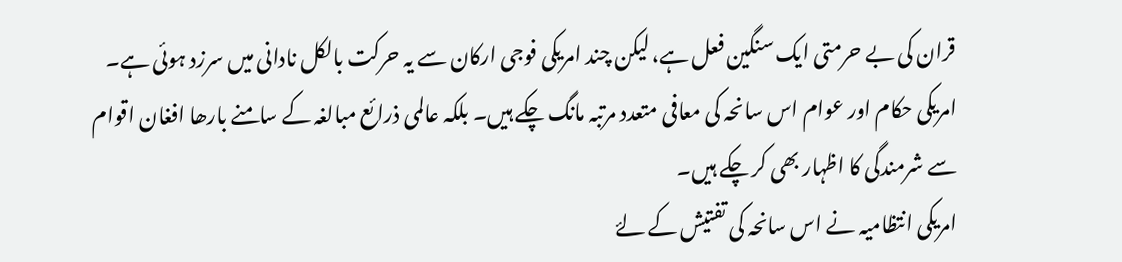قران کی بے حرمتی ایک سنگین فعل ہے، لیکن چند امریکی فوجی ارکان سے یہ حرکت بالکل نادانی میں سرزد ہوئی ہے۔ امریکی حکام اور عوام اس سانحہ کی معافی متعدد مرتبہ مانگ چکے ہيں۔ بلکہ عالمی ذرائع مبالغہ کے سامنے بارھا افغان اقوام سے شرمندگی کا اظہار بھی کر چکے ہيں۔
امریکی انتظامیہ نے اس سانحہ کی تفتيش کے لۓ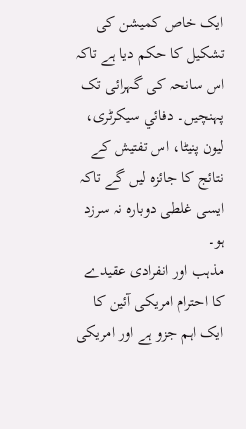ایک خاص کمیشن کی تشکیل کا حکم دیا ہے تاکہ اس سانحہ کی گہرائی تک پہنچيں۔ دفائي سیکرٹری، ليون پنیٹا، اس تفتيش کے نتائج کا جائزہ لیں گے تاکہ ایسی غلطی دوبارہ نہ سرزد ہو۔
مذہب اور انفرادی عقیدے کا احترام امریکی آئين کا ایک اہم جزو ہے اور امریکی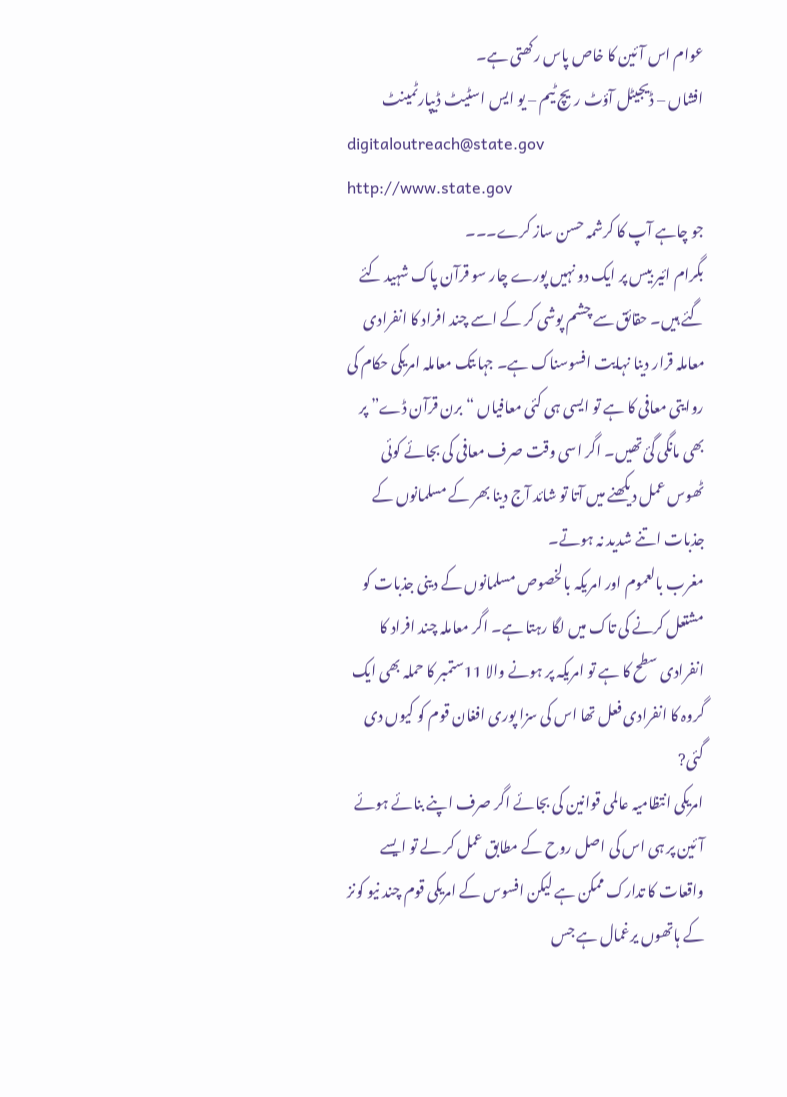عوام اس آئين کا خاص پاس رکھتی ہے۔
افشاں – ڈيجيٹل آؤٹ ريچ ٹيم – يو ايس اسٹيٹ ڈيپارٹمينٹ
digitaloutreach@state.gov
http://www.state.gov
جو چاہے آپ کا کرشمہ حسن ساز کرے۔۔۔
بگرام ائیر بیس پر ایک دو نہیں پورے چار سو قرآن پاک شہید کئے گئے ہیں۔ حقائق سے چشم پوشی کر کے اسے چند افراد کا انفرادی معاملہ قرار دینا نہایت افسوسناک ہے۔ جہاںتک معاملہ امریکی حکام کی روایتی معافی کا ہے تو ایسی ہی کئی معافیاں “برن قرآن ڈے” پر بھی مانگی گئ تھیں۔ اگر اسی وقت صرف معافی کی بجائے کوئی ٹھوس عمل دیکھنے میں آتا تو شائد آج دینا بھر کے مسلمانوں کے جذبات اتنے شدید نہ ہوتے۔
مغرب بالعموم اور امریکہ بالخصوص مسلمانوں کے دینی جذبات کو مشتعل کرنے کی تاک میں لگا رہتا ہے۔ اگر معاملہ چند افراد کا انفرادی سطح کا ہے تو امریکہ پر ہونے والا 11ستمبر کا حملہ بھی ایک گروہ کا انفرادی فعل تھا اس کی سزا پوری افغان قوم کو کیوں دی گئی?
امریکی انتظامیہ عالمی قوانین کی بجائے اگر صرف اپنے بنائے ہوئے آئین پر ہی اس کی اصل روح کے مطابق عمل کر لے تو ایسے واقعات کا تدارک ممکن ہے لیکن افسوس کے امریکی قوم چند نیو کونز کے ہاتھوں یرغمال ہے جس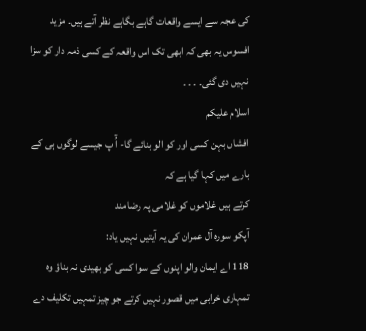کی عجہ سے ایسے واقعات گاہے بگاہے نظر آتے ہیں۔ مزید افسوس یہ بھی کہ ابھی تک اس واقعہ کے کسی ذمہ دار کو سزا نہیں دی گئی۔ ۔ ۔ ۔
اسلام علیکم
افشاں بہن کسی اور کو الو بنائے گا- آُ پ جیسے لوگوں ہی کے بارے میں کہا گیا ہے کہ
کرتے ہیں غلاموں کو غلامی پہ رضامند
آپکو سورہ آل عمران کی یہ آیتیں نہیں یاد:
118 اے ایمان والو اپنوں کے سوا کسی کو بھیدی نہ بناؤ وہ تمہاری خرابی میں قصور نہیں کرتے جو چیز تمہیں تکلیف دے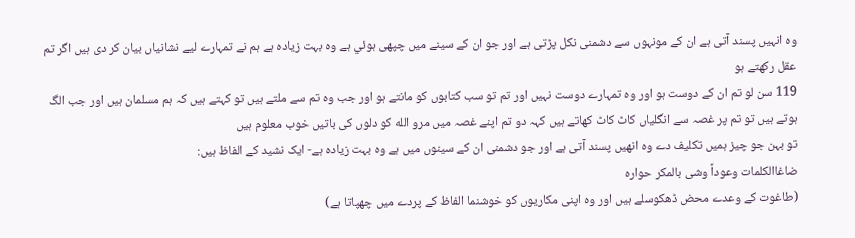وہ انہیں پسند آتی ہے ان کے مونہوں سے دشمنی نکل پڑتی ہے اور جو ان کے سینے میں چپھی ہوئي ہے وہ بہت زیادہ ہے ہم نے تمہارے لیے نشانیاں بیان کر دی ہیں اگر تم عقل رکھتے ہو
119 سن لو تم ان کے دوست ہو اور وہ تمہارے دوست نہیں اور تم تو سب کتابوں کو مانتے ہو اور جب وہ تم سے ملتے ہیں تو کہتے ہیں کہ ہم مسلمان ہیں اور جب الگ ہوتے ہیں تو تم پر غصہ سے انگلیاں کاٹ کاٹ کھاتے ہیں کہہ دو تم اپنے غصہ میں مرو الله کو دلوں کی باتیں خوب معلوم ہیں
تو بہن جو چیز ہمیں تکلیف دے وہ انھیں پسند آتی ہے اور جو دشمنی ان کے سینوں میں ہے وہ بہت زیادہ ہے- ایک نشید کے الفاظ ہیں:
ضاغاالکلمات وعوداً وشی بالمکر حوارہ
(طاغوت کے وعدے محض ڈھکوسلے ہیں اور وہ اپنی مکاریوں کو خوشنما الفاظ کے پردے میں چھپاتا ہے)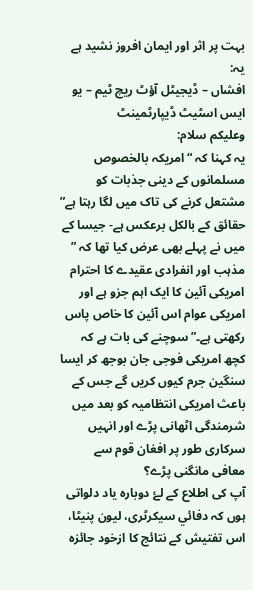بہت پر اثر اور ایمان افروز نشید ہے یہ:
افشاں – ڈيجيٹل آؤٹ ريچ ٹيم – يو ايس اسٹيٹ ڈيپارٹمينٹ
وعليکم سلام:
یہ کہنا کہ “امریکہ بالخصوص مسلمانوں کے دینی جذبات کو مشتعل کرنے کی تاک میں لگا رہتا ہے” حقائق کے بالکل برعکس ہے- جیسا کے میں نے پہلے بھی عرض کیا تھا کہ ” مذہب اور انفرادی عقیدے کا احترام امریکی آئين کا ایک اہم جزو ہے اور امریکی عوام اس آئين کا خاص پاس رکھتی ہے۔” سوچنے کی بات ہے کہ کچھ امریکی فوجی جان بوجھ کر ایسا سنگين جرم کیوں کريں گے جس کے باعث امریکی انتظامیہ کو بعد میں شرمندگی اٹھانی پڑے اور انہيں سرکاری طور پر افغان قوم سے معافی مانگنی پڑے؟
آپ کی اطلاع کے لۓ دوبارہ یاد دلواتی ہوں کہ دفائي سیکرٹری، ليون پنیٹا، اس تفتيش کے نتائج کا ازخود جائزہ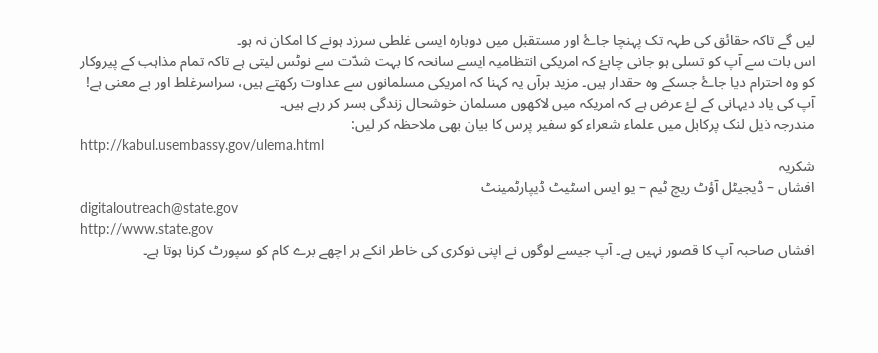لیں گے تاکہ حقائق کی طہہ تک پہنچا جاۓ اور مستقبل میں دوبارہ ایسی غلطی سرزد ہونے کا امکان نہ ہو۔
اس بات سے آپ کو تسلی ہو جانی چاہۓ کہ امریکی انتظامیہ ایسے سانحہ کا بہت شدّت سے نوٹس لیتی ہے تاکہ تمام مذاہب کے پیروکار کو وہ احترام ديا جاۓ جسکے وہ حقدار ہيں۔ مزید برآں یہ کہنا کہ امریکی مسلمانوں سے عداوت رکھتے ہيں، سراسرغلط اور بے معنی ہے! آپ کی یاد دیہانی کے لۓ عرض ہے کہ امریکہ میں لاکھوں مسلمان خوشحال زندگی بسر کر رہے ہيں۔
مندرجہ ذیل لنک پرکابل ميں علماء شعراء کو سفیر پرس کا بیان بھی ملاحظہ کر ليں:
http://kabul.usembassy.gov/ulema.html
شکریہ
افشاں – ڈيجيٹل آؤٹ ريچ ٹيم – يو ايس اسٹيٹ ڈيپارٹمينٹ
digitaloutreach@state.gov
http://www.state.gov
افشاں صاحبہ آپ کا قصور نہیں ہے۔ آپ جیسے لوگوں نے اپنی نوکری کی خاطر انکے ہر اچھے برے کام کو سپورٹ کرنا ہوتا ہے۔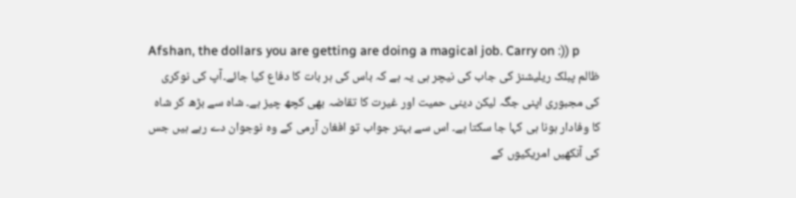Afshan, the dollars you are getting are doing a magical job. Carry on :)) p
ظالم پبلک ریلیشنز کی جاب کی نیچر ہی یہ ہے کہ باس کی ہر بات کا دفاع کیا جائے۔آپ کی نوکری کی مجبوری اپنی جگہ لیکن دینی حمیت اور غیرت کا تقاضہ بھی کچھ چیز ہے۔ شاہ سے بڑھ کر شاہ کا وفادار ہونا ہی کہا جا سکتا ہے۔ اس سے بہتر جواب تو افغان آرمی کے وہ نوجوان دے رہے ہیں جس کی آنکھیں امریکیوں کے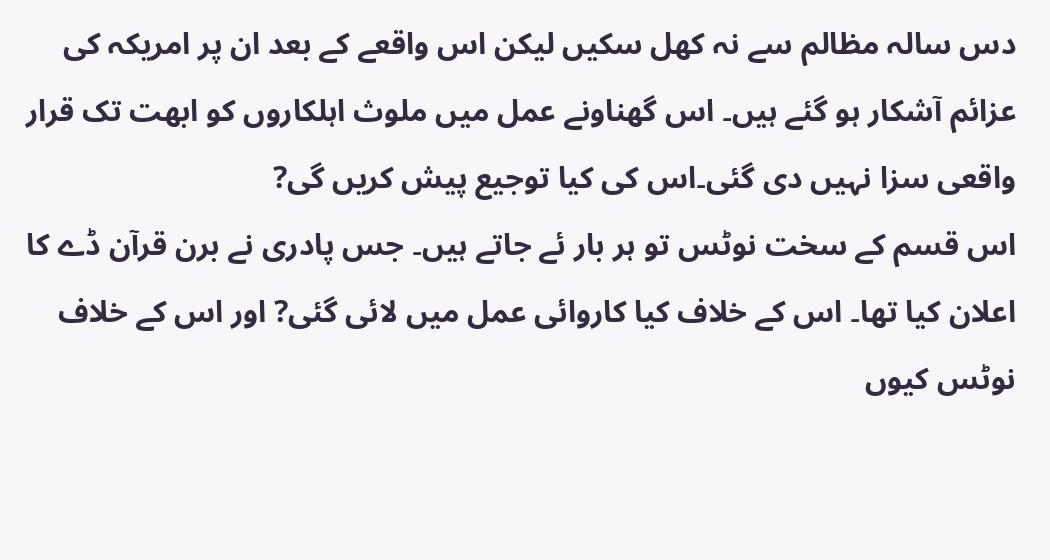دس سالہ مظالم سے نہ کھل سکیں لیکن اس واقعے کے بعد ان پر امریکہ کی عزائم آشکار ہو گئے ہیں۔ اس گھناونے عمل میں ملوث اہلکاروں کو ابھت تک قرار واقعی سزا نہیں دی گئی۔اس کی کیا توجیع پیش کریں گی?
اس قسم کے سخت نوٹس تو ہر بار ئے جاتے ہیں۔ جس پادری نے برن قرآن ڈے کا اعلان کیا تھا۔ اس کے خلاف کیا کاروائی عمل میں لائی گئی? اور اس کے خلاف نوٹس کیوں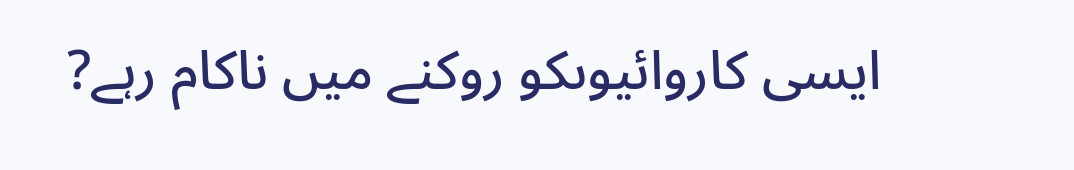ایسی کاروائیوںکو روکنے میں ناکام رہے?